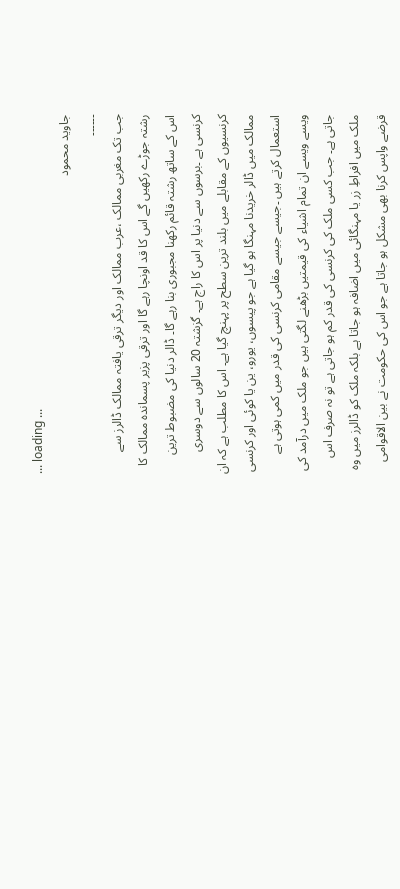... loading ...
جاوید محمود
۔۔۔۔۔۔
جب تک مغربی ممالک ،عرب ممالک اور دیگر ترقی یافتہ ممالک ڈالرز سے رشتہ جوڑے رکھیں گے اس کا قد اونچا رہے گا اور ترقی پزیر پسماندہ ممالک کا اس کے ساتھ رشتہ قائم رکھنا مجبوری بنا رہے گا۔ ڈالر دنیا کی مضبوط ترین کرنسی ہے ۔برسوں سے دنیا پر اس کا راج ہے۔ گزشتہ 20 سالوں سے دوسری کرنسیوں کے مقابلے میں بلند ترین سطح پر پہنچ گیا ہے۔ اس کا مطلب ہے کہ ان ممالک میں ڈالر خریدنا مہنگا ہو گیا ہے جو پیسوں، یورو، ین یا کوئی اور کرنسی استعمال کرتے ہیں ۔جیسے جیسے مقامی کرنسی کی قدر میں کمی ہوتی ہے ویسے ویسے ان تمام اشیاء کی قیمتیں بڑھنے لگتی ہیں جو ملک میں درآمد کی جاتی ہے۔ جب کسی ملک کی کرنسی کی قدر کم ہو جاتی ہے تو نہ صرف اس ملک میں افراطِ زر یا مہنگائی میں اضافہ ہو جاتا ہے بلکہ ملک کو ڈالرز میں وہ قرضے واپس کرنا بھی مشکل ہو جاتا ہے جو اس کی حکومت نے بین الاقوامی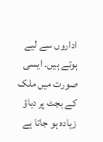اداروں سے لیے ہوتے ہیں۔ ایسی صورت میں ملک کے بجٹ پر دباؤ زیادہ ہو جاتا ہے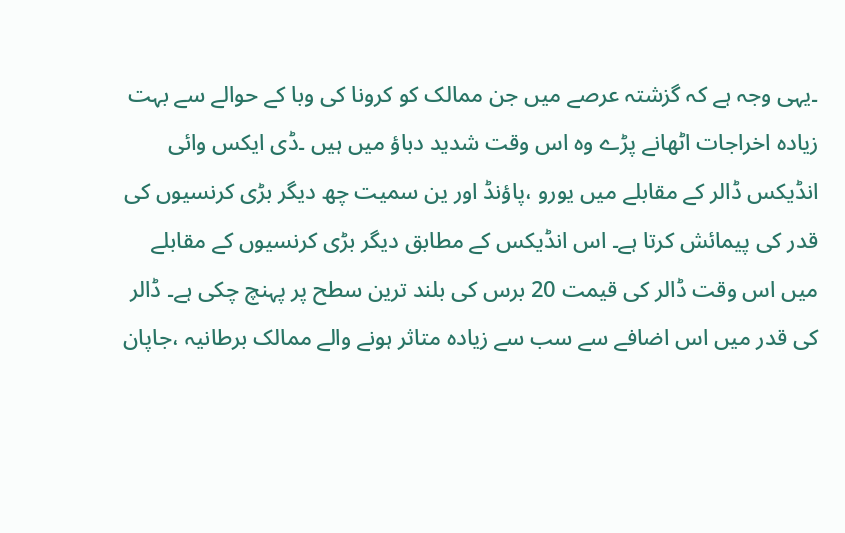۔یہی وجہ ہے کہ گزشتہ عرصے میں جن ممالک کو کرونا کی وبا کے حوالے سے بہت زیادہ اخراجات اٹھانے پڑے وہ اس وقت شدید دباؤ میں ہیں ۔ڈی ایکس وائی انڈیکس ڈالر کے مقابلے میں یورو ،پاؤنڈ اور ین سمیت چھ دیگر بڑی کرنسیوں کی قدر کی پیمائش کرتا ہے۔ اس انڈیکس کے مطابق دیگر بڑی کرنسیوں کے مقابلے میں اس وقت ڈالر کی قیمت 20 برس کی بلند ترین سطح پر پہنچ چکی ہے۔ ڈالر کی قدر میں اس اضافے سے سب سے زیادہ متاثر ہونے والے ممالک برطانیہ ،جاپان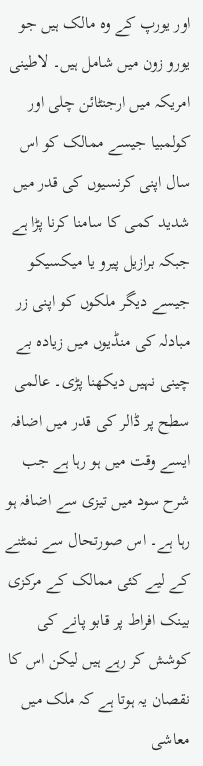اور یورپ کے وہ مالک ہیں جو یورو زون میں شامل ہیں۔ لاطینی امریکہ میں ارجنٹائن چلی اور کولمبیا جیسے ممالک کو اس سال اپنی کرنسیوں کی قدر میں شدید کمی کا سامنا کرنا پڑا ہے جبکہ برازیل پیرو یا میکسیکو جیسے دیگر ملکوں کو اپنی زر مبادلہ کی منڈیوں میں زیادہ بے چینی نہیں دیکھنا پڑی۔ عالمی سطح پر ڈالر کی قدر میں اضافہ ایسے وقت میں ہو رہا ہے جب شرح سود میں تیزی سے اضافہ ہو رہا ہے۔ اس صورتحال سے نمٹنے کے لیے کئی ممالک کے مرکزی بینک افراط پر قابو پانے کی کوشش کر رہے ہیں لیکن اس کا نقصان یہ ہوتا ہے کہ ملک میں معاشی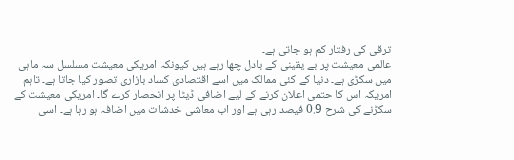ترقی کی رفتار کم ہو جاتی ہے۔
عالمی معیشت پر بے یقینی کے بادل چھا رہے ہیں کیونکہ امریکی معیشت مسلسل سہ ماہی میں سکڑی ہے۔ دنیا کے کئی ممالک میں اسے اقتصادی کساد بازاری تصور کیا جاتا ہے۔ تاہم امریکہ اس کا حتمی اعلان کرنے کے لیے اضافی ڈیٹا پر انحصار کرے گا۔ امریکی معیشت کے سکڑنے کی شرح 0.9 فیصد رہی ہے اور اب معاشی خدشات میں اضافہ ہو رہا ہے۔ اسی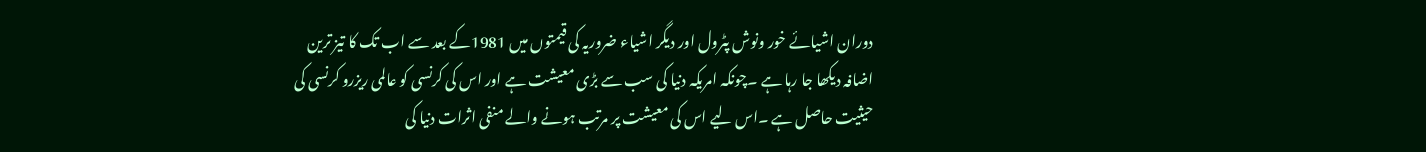دوران اشیائے خور ونوش پٹرول اور دیگر اشیاء ضروریہ کی قیمتوں میں 1981کے بعد سے اب تک کا تیز ترین اضافہ دیکھا جا رہا ہے ۔چونکہ امریکہ دنیا کی سب سے بڑی معیشت ہے اور اس کی کرنسی کو عالمی ریزرو کرنسی کی حیثیت حاصل ہے ۔اس لیے اس کی معیشت پر مرتب ہونے والے منفی اثرات دنیا کی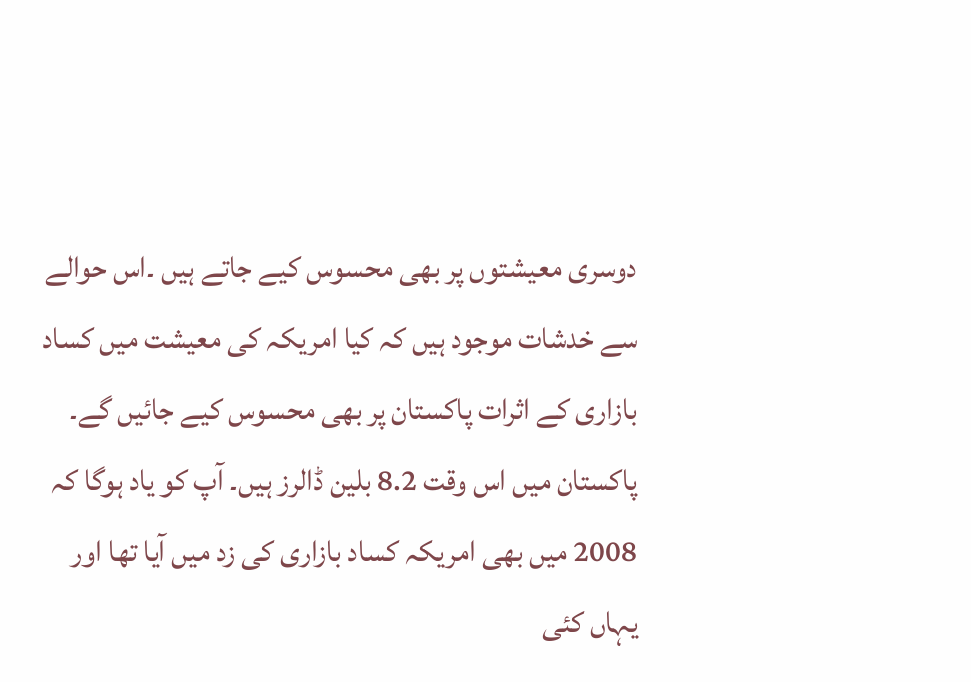دوسری معیشتوں پر بھی محسوس کیے جاتے ہیں ۔اس حوالے سے خدشات موجود ہیں کہ کیا امریکہ کی معیشت میں کساد بازاری کے اثرات پاکستان پر بھی محسوس کیے جائیں گے۔ پاکستان میں اس وقت 8.2 بلین ڈالرز ہیں۔ آپ کو یاد ہوگا کہ 2008 میں بھی امریکہ کساد بازاری کی زد میں آیا تھا اور یہاں کئی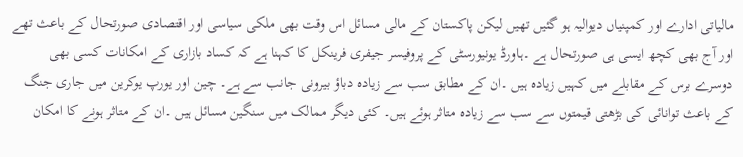مالیاتی ادارے اور کمپنیاں دیوالیہ ہو گئیں تھیں لیکن پاکستان کے مالی مسائل اس وقت بھی ملکی سیاسی اور اقتصادی صورتحال کے باعث تھے اور آج بھی کچھ ایسی ہی صورتحال ہے ۔ہاورڈ یونیورسٹی کے پروفیسر جیفری فرینکل کا کہنا ہے کہ کساد بازاری کے امکانات کسی بھی دوسرے برس کے مقابلے میں کہیں زیادہ ہیں ۔ان کے مطابق سب سے زیادہ دباؤ بیرونی جانب سے ہے۔ چین اور یورپ یوکرین میں جاری جنگ کے باعث توانائی کی بڑھتی قیمتوں سے سب سے زیادہ متاثر ہوئے ہیں۔ کئی دیگر ممالک میں سنگین مسائل ہیں ۔ان کے متاثر ہونے کا امکان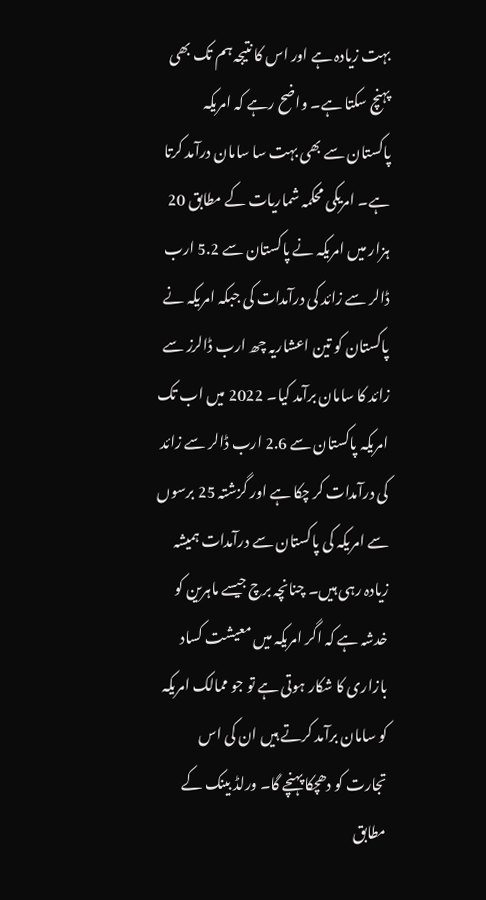بہت زیادہ ہے اور اس کا نتیجہ ہم تک بھی پہنچ سکتا ہے۔ واضح رہے کہ امریکہ پاکستان سے بھی بہت سا سامان درآمد کرتا ہے۔ امریکی محکمہ شماریات کے مطابق 20 ہزار میں امریکہ نے پاکستان سے 5.2 ارب ڈالر سے زائد کی درآمدات کی جبکہ امریکہ نے پاکستان کو تین اعشاریہ چھ ارب ڈالرز سے زائد کا سامان برآمد کیا۔ 2022 میں اب تک امریکہ پاکستان سے 2.6 ارب ڈالر سے زائد کی درآمدات کر چکا ہے اور گزشتہ 25 برسوں سے امریکہ کی پاکستان سے درآمدات ہمیشہ زیادہ رہی ہیں۔ چنانچہ برچ جیسے ماہرین کو خدشہ ہے کہ اگر امریکہ میں معیشت کساد بازاری کا شکار ہوتی ہے تو جو ممالک امریکہ کو سامان برآمد کرتے ہیں ان کی اس تجارت کو دھچکا پہنچے گا۔ ورلڈ بینک کے مطابق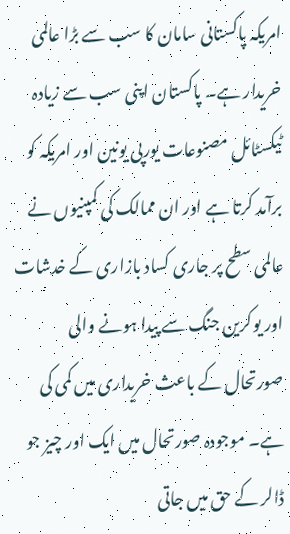امریکہ پاکستانی سامان کا سب سے بڑا عالمی خریدار ہے۔ پاکستان اپنی سب سے زیادہ ٹیکسٹائل مصنوعات یورپی یونین اور امریکہ کو برآمد کرتا ہے اور ان ممالک کی کمپنیوں نے عالمی سطح پر جاری کساد بازاری کے خدشات اور یوکرین جنگ سے پیدا ہونے والی صورتحال کے باعث خریداری میں کمی کی ہے۔ موجودہ صورتحال میں ایک اور چیز جو ڈالر کے حق میں جاتی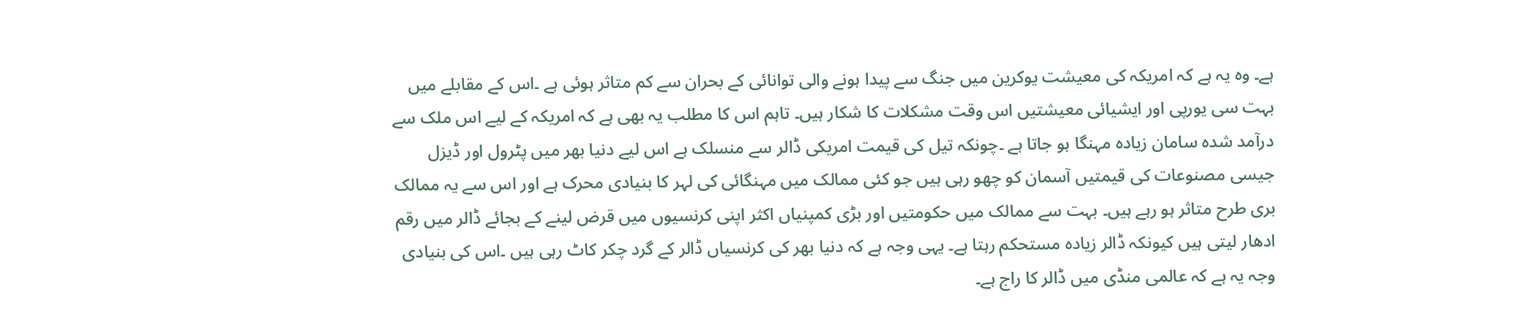ہے۔ وہ یہ ہے کہ امریکہ کی معیشت یوکرین میں جنگ سے پیدا ہونے والی توانائی کے بحران سے کم متاثر ہوئی ہے ۔اس کے مقابلے میں بہت سی یورپی اور ایشیائی معیشتیں اس وقت مشکلات کا شکار ہیں۔ تاہم اس کا مطلب یہ بھی ہے کہ امریکہ کے لیے اس ملک سے درآمد شدہ سامان زیادہ مہنگا ہو جاتا ہے ۔چونکہ تیل کی قیمت امریکی ڈالر سے منسلک ہے اس لیے دنیا بھر میں پٹرول اور ڈیزل جیسی مصنوعات کی قیمتیں آسمان کو چھو رہی ہیں جو کئی ممالک میں مہنگائی کی لہر کا بنیادی محرک ہے اور اس سے یہ ممالک بری طرح متاثر ہو رہے ہیں۔ بہت سے ممالک میں حکومتیں اور بڑی کمپنیاں اکثر اپنی کرنسیوں میں قرض لینے کے بجائے ڈالر میں رقم ادھار لیتی ہیں کیونکہ ڈالر زیادہ مستحکم رہتا ہے۔ یہی وجہ ہے کہ دنیا بھر کی کرنسیاں ڈالر کے گرد چکر کاٹ رہی ہیں ۔اس کی بنیادی وجہ یہ ہے کہ عالمی منڈی میں ڈالر کا راج ہے۔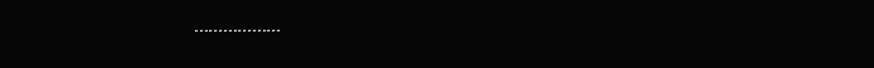۔۔۔۔۔۔۔۔۔۔۔۔۔۔۔۔۔۔